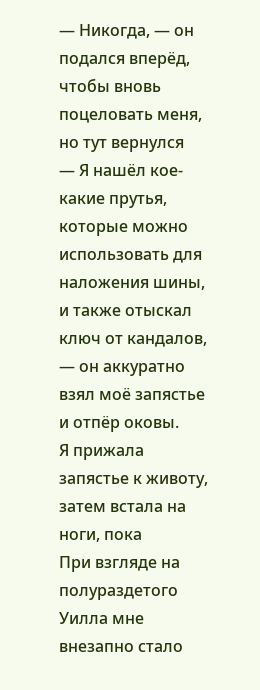— Никогда, — он подался вперёд, чтобы вновь поцеловать меня, но тут вернулся
— Я нашёл кое-какие прутья, которые можно использовать для наложения шины, и также отыскал ключ от кандалов, — он аккуратно взял моё запястье и отпёр оковы.
Я прижала запястье к животу, затем встала на ноги, пока
При взгляде на полураздетого Уилла мне внезапно стало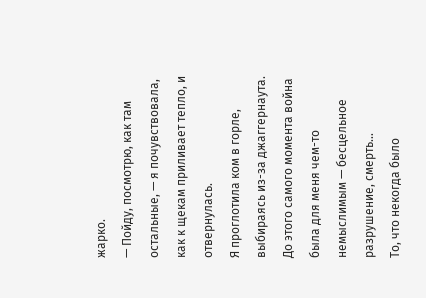жарко.
— Пойду, посмотрю, как там остальные, — я почувствовала, как к щекам приливает тепло, и отвернулась.
Я проглотила ком в горле, выбираясь из-за джаггернаута.
До этого самого момента война была для меня чем-то немыслимым — бесцельное разрушение, смерть…
То, что некогда было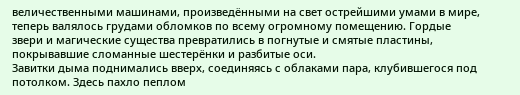величественными машинами, произведёнными на свет острейшими умами в мире, теперь валялось грудами обломков по всему огромному помещению. Гордые звери и магические существа превратились в погнутые и смятые пластины, покрывавшие сломанные шестерёнки и разбитые оси.
Завитки дыма поднимались вверх, соединяясь с облаками пара, клубившегося под потолком. Здесь пахло пеплом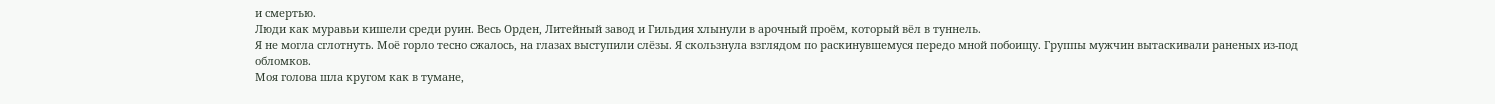и смертью.
Люди как муравьи кишели среди руин. Весь Орден, Литейный завод и Гильдия хлынули в арочный проём, который вёл в туннель.
Я не могла сглотнуть. Моё горло тесно сжалось, на глазах выступили слёзы. Я скользнула взглядом по раскинувшемуся передо мной побоищу. Группы мужчин вытаскивали раненых из-под обломков.
Моя голова шла кругом как в тумане,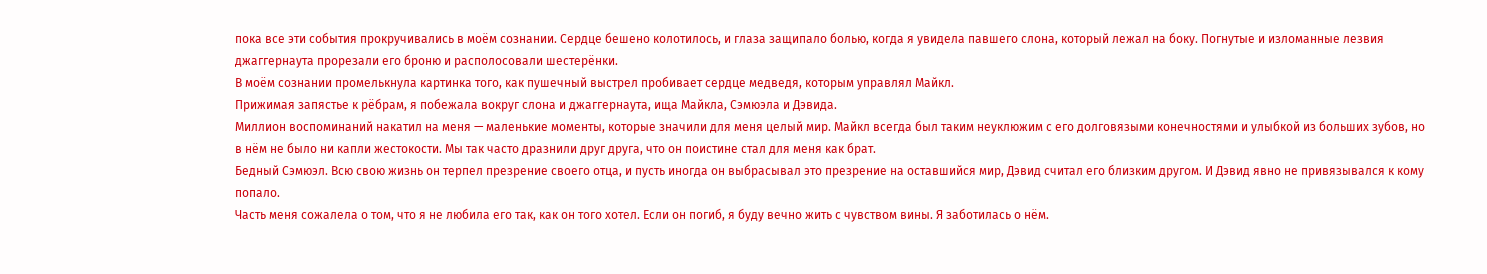пока все эти события прокручивались в моём сознании. Сердце бешено колотилось, и глаза защипало болью, когда я увидела павшего слона, который лежал на боку. Погнутые и изломанные лезвия джаггернаута прорезали его броню и располосовали шестерёнки.
В моём сознании промелькнула картинка того, как пушечный выстрел пробивает сердце медведя, которым управлял Майкл.
Прижимая запястье к рёбрам, я побежала вокруг слона и джаггернаута, ища Майкла, Сэмюэла и Дэвида.
Миллион воспоминаний накатил на меня — маленькие моменты, которые значили для меня целый мир. Майкл всегда был таким неуклюжим с его долговязыми конечностями и улыбкой из больших зубов, но в нём не было ни капли жестокости. Мы так часто дразнили друг друга, что он поистине стал для меня как брат.
Бедный Сэмюэл. Всю свою жизнь он терпел презрение своего отца, и пусть иногда он выбрасывал это презрение на оставшийся мир, Дэвид считал его близким другом. И Дэвид явно не привязывался к кому попало.
Часть меня сожалела о том, что я не любила его так, как он того хотел. Если он погиб, я буду вечно жить с чувством вины. Я заботилась о нём.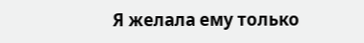Я желала ему только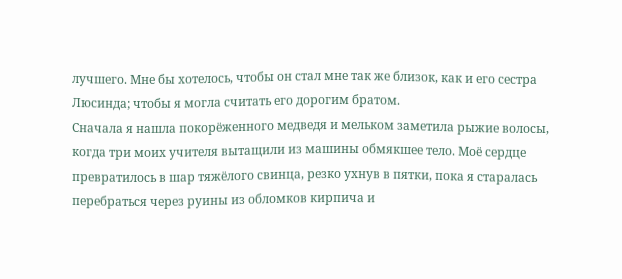лучшего. Мне бы хотелось, чтобы он стал мне так же близок, как и его сестра Люсинда; чтобы я могла считать его дорогим братом.
Сначала я нашла покорёженного медведя и мельком заметила рыжие волосы, когда три моих учителя вытащили из машины обмякшее тело. Моё сердце превратилось в шар тяжёлого свинца, резко ухнув в пятки, пока я старалась перебраться через руины из обломков кирпича и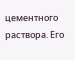цементного раствора. Его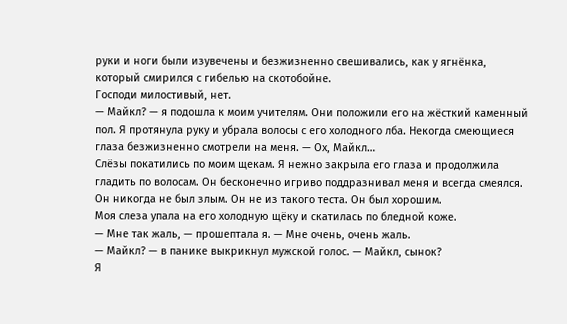руки и ноги были изувечены и безжизненно свешивались, как у ягнёнка, который смирился с гибелью на скотобойне.
Господи милостивый, нет.
— Майкл? — я подошла к моим учителям. Они положили его на жёсткий каменный пол. Я протянула руку и убрала волосы с его холодного лба. Некогда смеющиеся глаза безжизненно смотрели на меня. — Ох, Майкл…
Слёзы покатились по моим щекам. Я нежно закрыла его глаза и продолжила гладить по волосам. Он бесконечно игриво поддразнивал меня и всегда смеялся. Он никогда не был злым. Он не из такого теста. Он был хорошим.
Моя слеза упала на его холодную щёку и скатилась по бледной коже.
— Мне так жаль, — прошептала я. — Мне очень, очень жаль.
— Майкл? — в панике выкрикнул мужской голос. — Майкл, сынок?
Я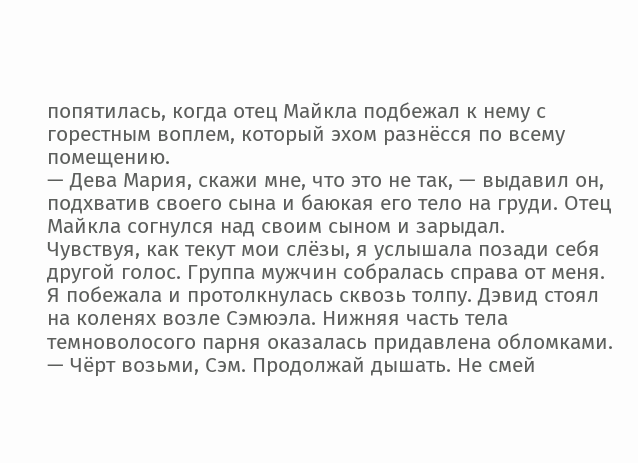попятилась, когда отец Майкла подбежал к нему с горестным воплем, который эхом разнёсся по всему помещению.
— Дева Мария, скажи мне, что это не так, — выдавил он, подхватив своего сына и баюкая его тело на груди. Отец Майкла согнулся над своим сыном и зарыдал.
Чувствуя, как текут мои слёзы, я услышала позади себя другой голос. Группа мужчин собралась справа от меня.
Я побежала и протолкнулась сквозь толпу. Дэвид стоял на коленях возле Сэмюэла. Нижняя часть тела темноволосого парня оказалась придавлена обломками.
— Чёрт возьми, Сэм. Продолжай дышать. Не смей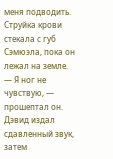меня подводить.
Струйка крови стекала с губ Сэмюэла, пока он лежал на земле.
— Я ног не чувствую, — прошептал он.
Дэвид издал сдавленный звук, затем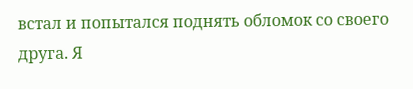встал и попытался поднять обломок со своего друга. Я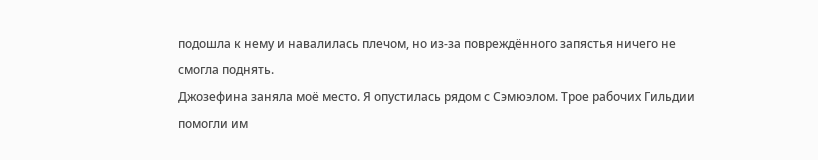подошла к нему и навалилась плечом, но из-за повреждённого запястья ничего не смогла поднять.
Джозефина заняла моё место. Я опустилась рядом с Сэмюэлом. Трое рабочих Гильдии помогли им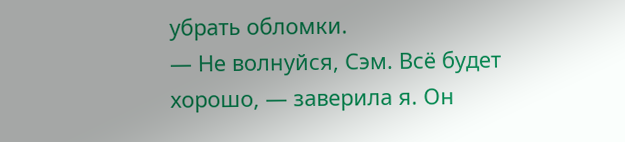убрать обломки.
— Не волнуйся, Сэм. Всё будет хорошо, — заверила я. Он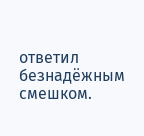ответил безнадёжным смешком.